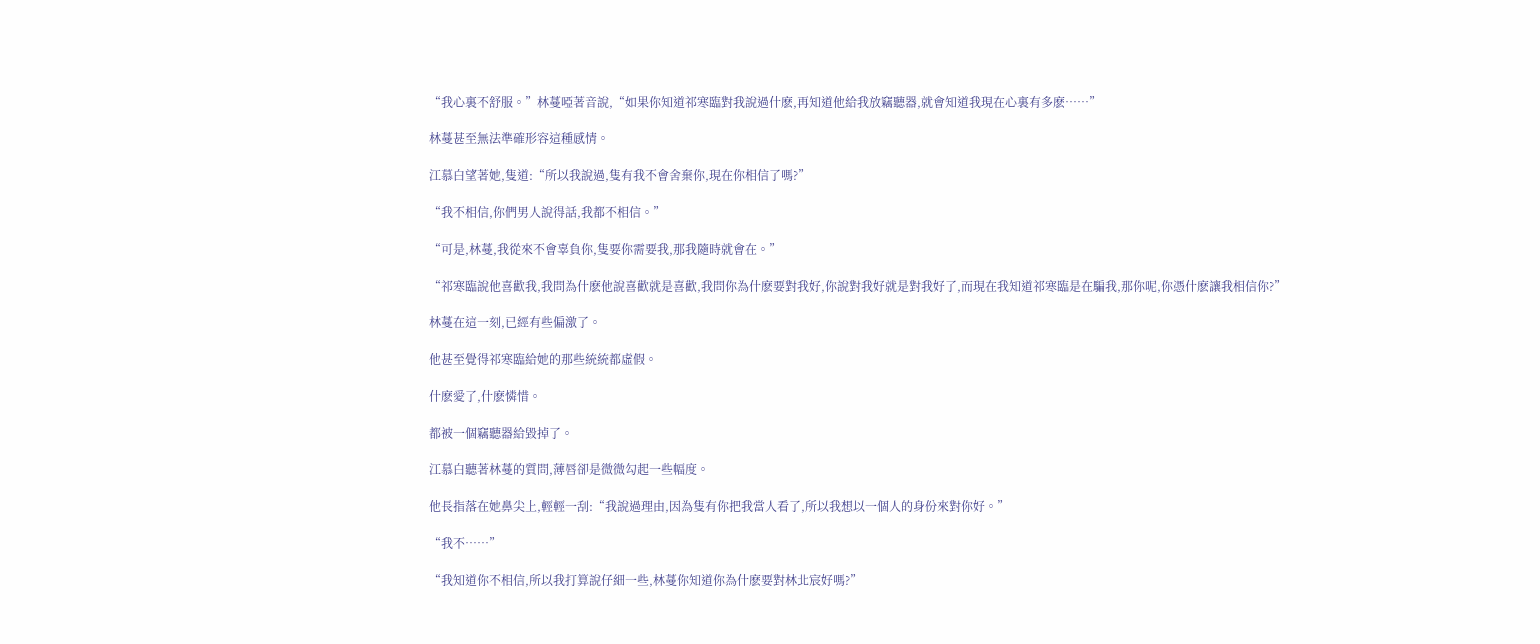“我心裏不舒服。”林蔓啞著音說,“如果你知道祁寒臨對我說過什麽,再知道他給我放竊聽器,就會知道我現在心裏有多麽……”

林蔓甚至無法準確形容這種感情。

江慕白望著她,隻道:“所以我說過,隻有我不會舍棄你,現在你相信了嗎?”

“我不相信,你們男人說得話,我都不相信。”

“可是,林蔓,我從來不會辜負你,隻要你需要我,那我隨時就會在。”

“祁寒臨說他喜歡我,我問為什麽他說喜歡就是喜歡,我問你為什麽要對我好,你說對我好就是對我好了,而現在我知道祁寒臨是在騙我,那你呢,你憑什麽讓我相信你?”

林蔓在這一刻,已經有些偏激了。

他甚至覺得祁寒臨給她的那些統統都虛假。

什麽愛了,什麽憐惜。

都被一個竊聽器給毀掉了。

江慕白聽著林蔓的質問,薄唇卻是微微勾起一些幅度。

他長指落在她鼻尖上,輕輕一刮:“我說過理由,因為隻有你把我當人看了,所以我想以一個人的身份來對你好。”

“我不……”

“我知道你不相信,所以我打算說仔細一些,林蔓你知道你為什麽要對林北宸好嗎?”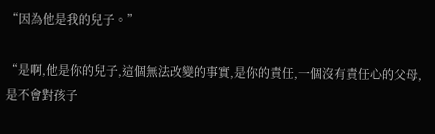“因為他是我的兒子。”

“是啊,他是你的兒子,這個無法改變的事實,是你的責任,一個沒有責任心的父母,是不會對孩子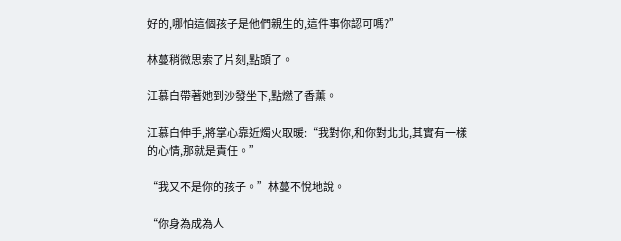好的,哪怕這個孩子是他們親生的,這件事你認可嗎?”

林蔓稍微思索了片刻,點頭了。

江慕白帶著她到沙發坐下,點燃了香薰。

江慕白伸手,將掌心靠近燭火取暖:“我對你,和你對北北,其實有一樣的心情,那就是責任。”

“我又不是你的孩子。”林蔓不悅地說。

“你身為成為人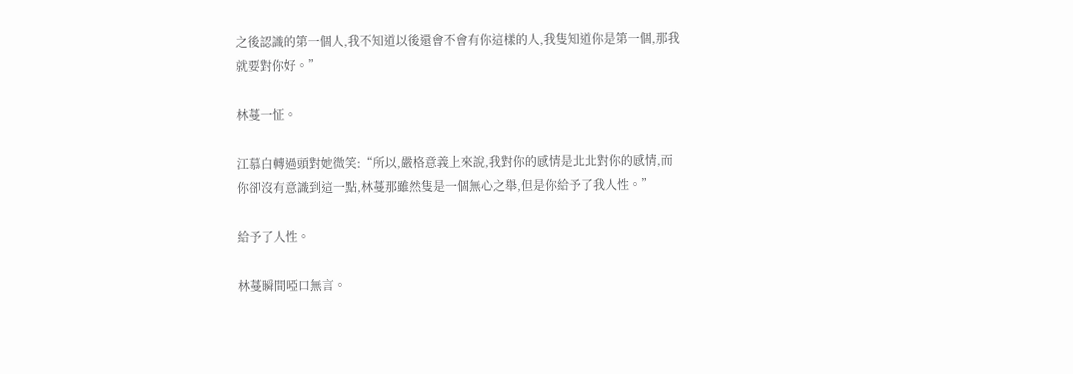之後認識的第一個人,我不知道以後還會不會有你這樣的人,我隻知道你是第一個,那我就要對你好。”

林蔓一怔。

江慕白轉過頭對她微笑:“所以,嚴格意義上來說,我對你的感情是北北對你的感情,而你卻沒有意識到這一點,林蔓那雖然隻是一個無心之舉,但是你給予了我人性。”

給予了人性。

林蔓瞬間啞口無言。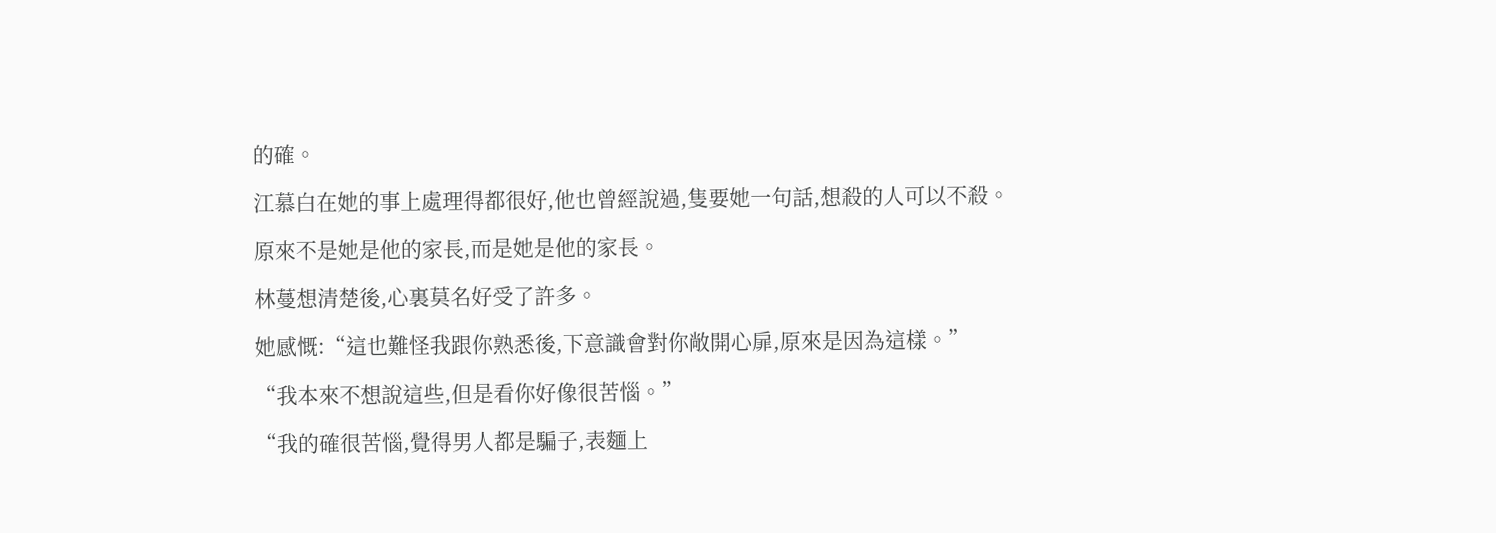的確。

江慕白在她的事上處理得都很好,他也曾經說過,隻要她一句話,想殺的人可以不殺。

原來不是她是他的家長,而是她是他的家長。

林蔓想清楚後,心裏莫名好受了許多。

她感慨:“這也難怪我跟你熟悉後,下意識會對你敞開心扉,原來是因為這樣。”

“我本來不想說這些,但是看你好像很苦惱。”

“我的確很苦惱,覺得男人都是騙子,表麵上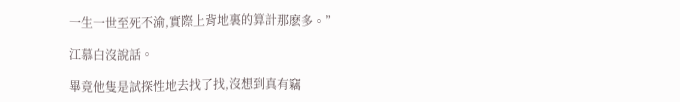一生一世至死不渝,實際上背地裏的算計那麽多。”

江慕白沒說話。

畢竟他隻是試探性地去找了找,沒想到真有竊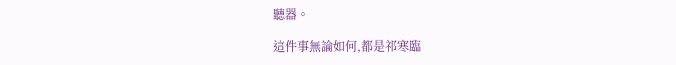聽器。

這件事無論如何,都是祁寒臨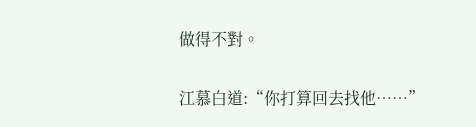做得不對。

江慕白道:“你打算回去找他……”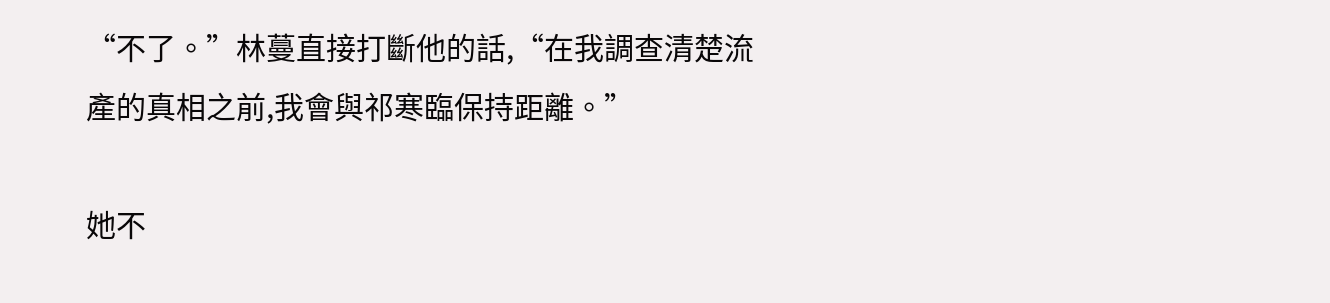“不了。”林蔓直接打斷他的話,“在我調查清楚流產的真相之前,我會與祁寒臨保持距離。”

她不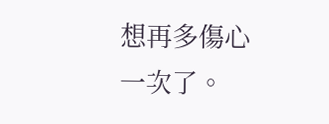想再多傷心一次了。